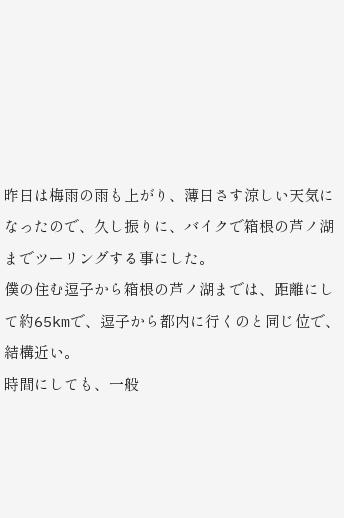昨日は梅雨の雨も上がり、薄日さす涼しい天気になったので、久し振りに、バイクで箱根の芦ノ湖までツーリングする事にした。
僕の住む逗子から箱根の芦ノ湖までは、距離にして約65kmで、逗子から都内に行くのと同じ位で、結構近い。
時間にしても、一般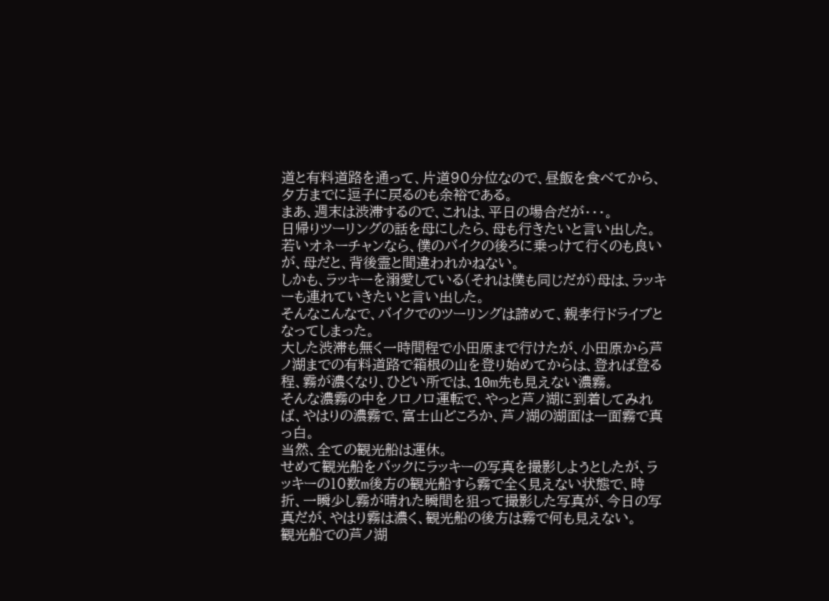道と有料道路を通って、片道90分位なので、昼飯を食べてから、夕方までに逗子に戻るのも余裕である。
まあ、週末は渋滞するので、これは、平日の場合だが・・・。
日帰りツーリングの話を母にしたら、母も行きたいと言い出した。
若いオネーチャンなら、僕のバイクの後ろに乗っけて行くのも良いが、母だと、背後霊と間違われかねない。
しかも、ラッキーを溺愛している(それは僕も同じだが)母は、ラッキーも連れていきたいと言い出した。
そんなこんなで、バイクでのツーリングは諦めて、親孝行ドライブとなってしまった。
大した渋滞も無く一時間程で小田原まで行けたが、小田原から芦ノ湖までの有料道路で箱根の山を登り始めてからは、登れば登る程、霧が濃くなり、ひどい所では、10m先も見えない濃霧。
そんな濃霧の中をノロノロ運転で、やっと芦ノ湖に到着してみれば、やはりの濃霧で、富士山どころか、芦ノ湖の湖面は一面霧で真っ白。
当然、全ての観光船は運休。
せめて観光船をバックにラッキーの写真を撮影しようとしたが、ラッキーの10数m後方の観光船すら霧で全く見えない状態で、時折、一瞬少し霧が晴れた瞬間を狙って撮影した写真が、今日の写真だが、やはり霧は濃く、観光船の後方は霧で何も見えない。
観光船での芦ノ湖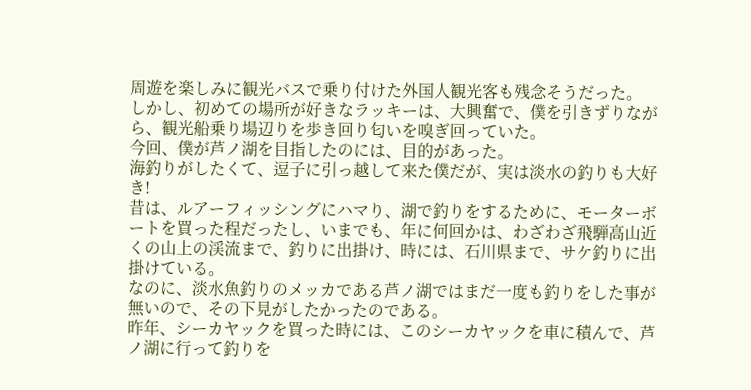周遊を楽しみに観光バスで乗り付けた外国人観光客も残念そうだった。
しかし、初めての場所が好きなラッキーは、大興奮で、僕を引きずりながら、観光船乗り場辺りを歩き回り匂いを嗅ぎ回っていた。
今回、僕が芦ノ湖を目指したのには、目的があった。
海釣りがしたくて、逗子に引っ越して来た僕だが、実は淡水の釣りも大好き!
昔は、ルアーフィッシングにハマり、湖で釣りをするために、モーターボートを買った程だったし、いまでも、年に何回かは、わざわざ飛騨高山近くの山上の渓流まで、釣りに出掛け、時には、石川県まで、サケ釣りに出掛けている。
なのに、淡水魚釣りのメッカである芦ノ湖ではまだ一度も釣りをした事が無いので、その下見がしたかったのである。
昨年、シーカヤックを買った時には、このシーカヤックを車に積んで、芦ノ湖に行って釣りを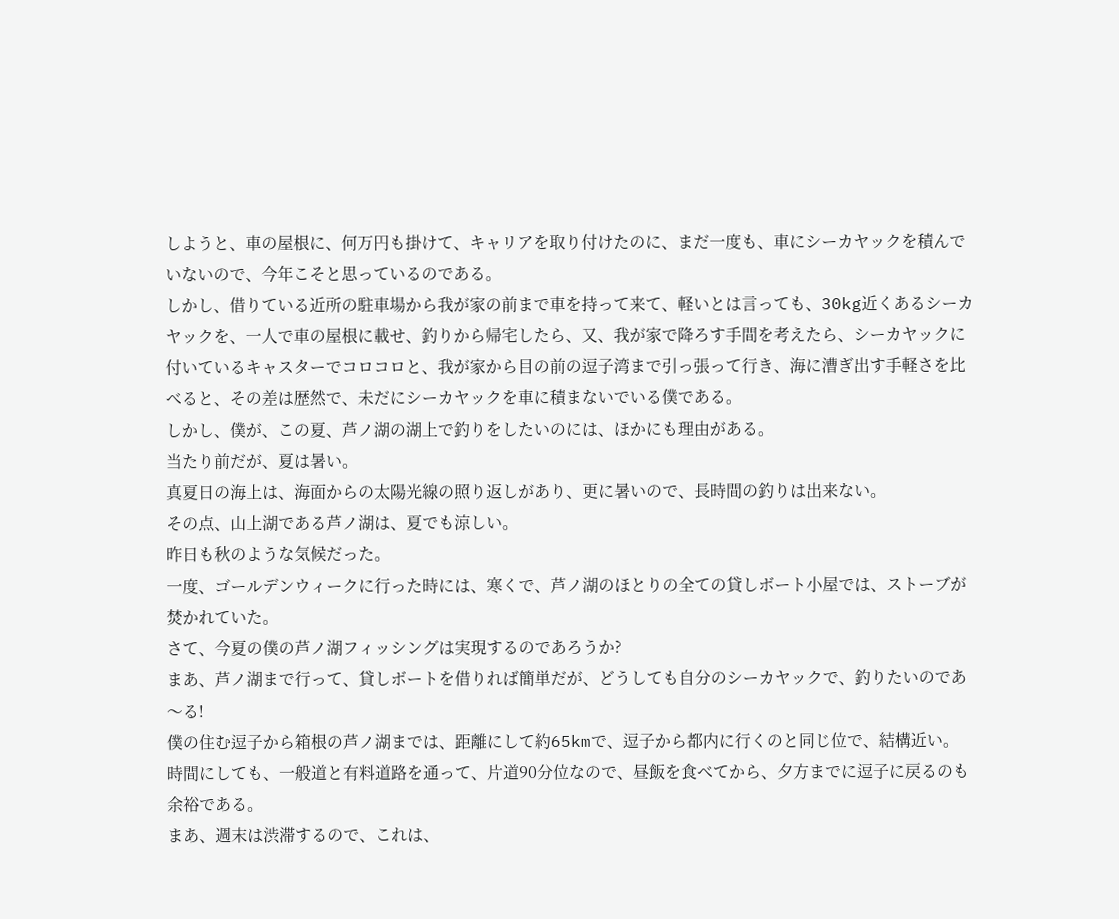しようと、車の屋根に、何万円も掛けて、キャリアを取り付けたのに、まだ一度も、車にシーカヤックを積んでいないので、今年こそと思っているのである。
しかし、借りている近所の駐車場から我が家の前まで車を持って来て、軽いとは言っても、30kg近くあるシーカヤックを、一人で車の屋根に載せ、釣りから帰宅したら、又、我が家で降ろす手間を考えたら、シーカヤックに付いているキャスターでコロコロと、我が家から目の前の逗子湾まで引っ張って行き、海に漕ぎ出す手軽さを比べると、その差は歴然で、未だにシーカヤックを車に積まないでいる僕である。
しかし、僕が、この夏、芦ノ湖の湖上で釣りをしたいのには、ほかにも理由がある。
当たり前だが、夏は暑い。
真夏日の海上は、海面からの太陽光線の照り返しがあり、更に暑いので、長時間の釣りは出来ない。
その点、山上湖である芦ノ湖は、夏でも涼しい。
昨日も秋のような気候だった。
一度、ゴールデンウィークに行った時には、寒くで、芦ノ湖のほとりの全ての貸しボート小屋では、ストーブが焚かれていた。
さて、今夏の僕の芦ノ湖フィッシングは実現するのであろうか?
まあ、芦ノ湖まで行って、貸しボートを借りれば簡単だが、どうしても自分のシーカヤックで、釣りたいのであ〜る!
僕の住む逗子から箱根の芦ノ湖までは、距離にして約65kmで、逗子から都内に行くのと同じ位で、結構近い。
時間にしても、一般道と有料道路を通って、片道90分位なので、昼飯を食べてから、夕方までに逗子に戻るのも余裕である。
まあ、週末は渋滞するので、これは、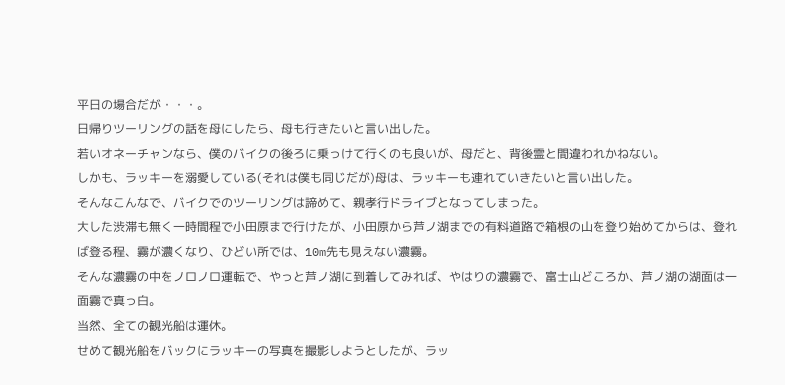平日の場合だが・・・。
日帰りツーリングの話を母にしたら、母も行きたいと言い出した。
若いオネーチャンなら、僕のバイクの後ろに乗っけて行くのも良いが、母だと、背後霊と間違われかねない。
しかも、ラッキーを溺愛している(それは僕も同じだが)母は、ラッキーも連れていきたいと言い出した。
そんなこんなで、バイクでのツーリングは諦めて、親孝行ドライブとなってしまった。
大した渋滞も無く一時間程で小田原まで行けたが、小田原から芦ノ湖までの有料道路で箱根の山を登り始めてからは、登れば登る程、霧が濃くなり、ひどい所では、10m先も見えない濃霧。
そんな濃霧の中をノロノロ運転で、やっと芦ノ湖に到着してみれば、やはりの濃霧で、富士山どころか、芦ノ湖の湖面は一面霧で真っ白。
当然、全ての観光船は運休。
せめて観光船をバックにラッキーの写真を撮影しようとしたが、ラッ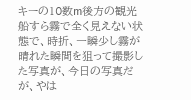キーの10数m後方の観光船すら霧で全く見えない状態で、時折、一瞬少し霧が晴れた瞬間を狙って撮影した写真が、今日の写真だが、やは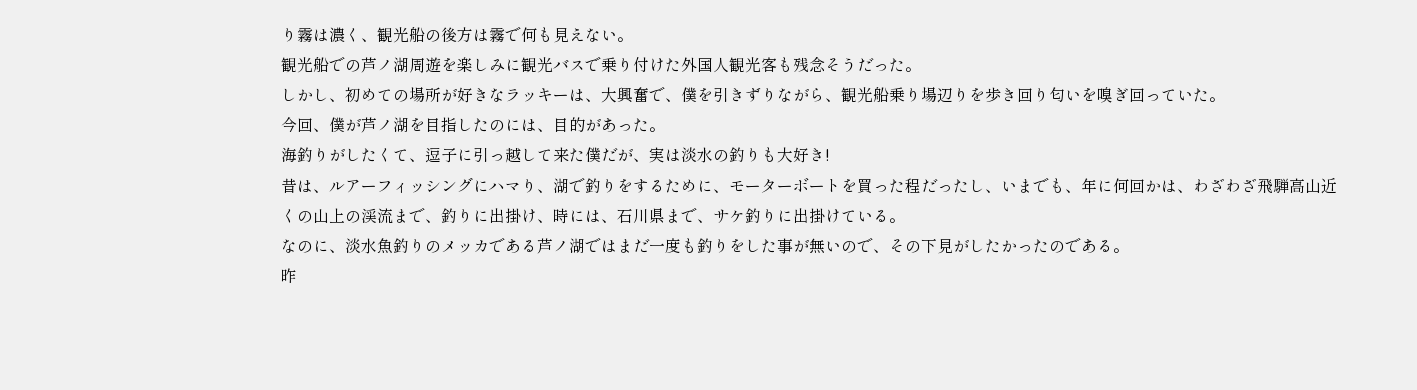り霧は濃く、観光船の後方は霧で何も見えない。
観光船での芦ノ湖周遊を楽しみに観光バスで乗り付けた外国人観光客も残念そうだった。
しかし、初めての場所が好きなラッキーは、大興奮で、僕を引きずりながら、観光船乗り場辺りを歩き回り匂いを嗅ぎ回っていた。
今回、僕が芦ノ湖を目指したのには、目的があった。
海釣りがしたくて、逗子に引っ越して来た僕だが、実は淡水の釣りも大好き!
昔は、ルアーフィッシングにハマり、湖で釣りをするために、モーターボートを買った程だったし、いまでも、年に何回かは、わざわざ飛騨高山近くの山上の渓流まで、釣りに出掛け、時には、石川県まで、サケ釣りに出掛けている。
なのに、淡水魚釣りのメッカである芦ノ湖ではまだ一度も釣りをした事が無いので、その下見がしたかったのである。
昨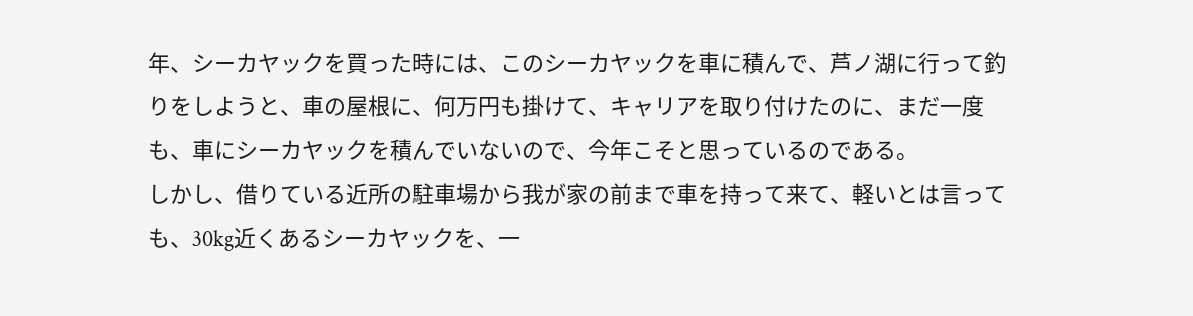年、シーカヤックを買った時には、このシーカヤックを車に積んで、芦ノ湖に行って釣りをしようと、車の屋根に、何万円も掛けて、キャリアを取り付けたのに、まだ一度も、車にシーカヤックを積んでいないので、今年こそと思っているのである。
しかし、借りている近所の駐車場から我が家の前まで車を持って来て、軽いとは言っても、30kg近くあるシーカヤックを、一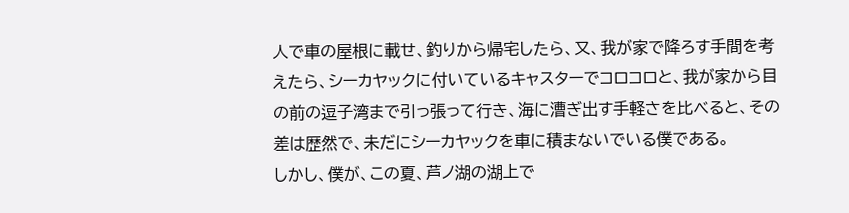人で車の屋根に載せ、釣りから帰宅したら、又、我が家で降ろす手間を考えたら、シーカヤックに付いているキャスターでコロコロと、我が家から目の前の逗子湾まで引っ張って行き、海に漕ぎ出す手軽さを比べると、その差は歴然で、未だにシーカヤックを車に積まないでいる僕である。
しかし、僕が、この夏、芦ノ湖の湖上で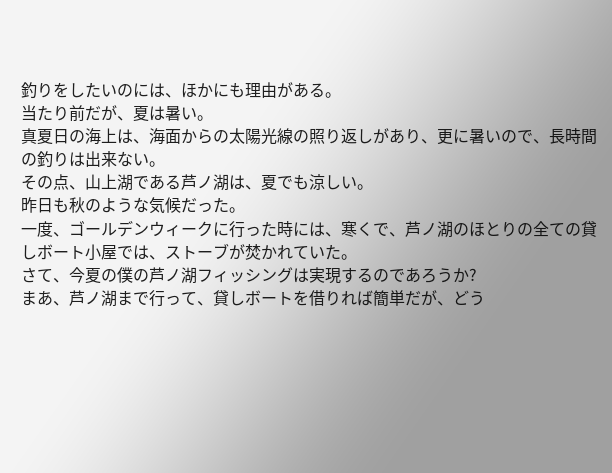釣りをしたいのには、ほかにも理由がある。
当たり前だが、夏は暑い。
真夏日の海上は、海面からの太陽光線の照り返しがあり、更に暑いので、長時間の釣りは出来ない。
その点、山上湖である芦ノ湖は、夏でも涼しい。
昨日も秋のような気候だった。
一度、ゴールデンウィークに行った時には、寒くで、芦ノ湖のほとりの全ての貸しボート小屋では、ストーブが焚かれていた。
さて、今夏の僕の芦ノ湖フィッシングは実現するのであろうか?
まあ、芦ノ湖まで行って、貸しボートを借りれば簡単だが、どう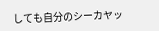しても自分のシーカヤッ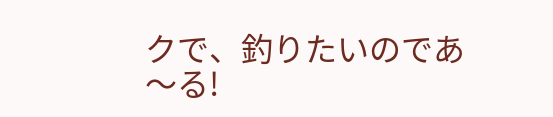クで、釣りたいのであ〜る!